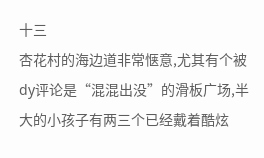十三
杏花村的海边道非常惬意,尤其有个被dy评论是“混混出没”的滑板广场,半大的小孩子有两三个已经戴着酷炫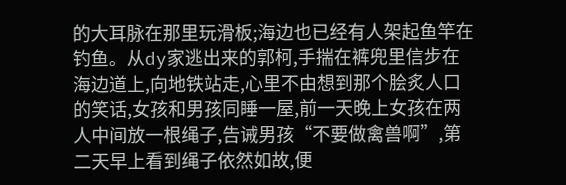的大耳脉在那里玩滑板;海边也已经有人架起鱼竿在钓鱼。从dy家逃出来的郭柯,手揣在裤兜里信步在海边道上,向地铁站走,心里不由想到那个脍炙人口的笑话,女孩和男孩同睡一屋,前一天晚上女孩在两人中间放一根绳子,告诫男孩“不要做禽兽啊”,第二天早上看到绳子依然如故,便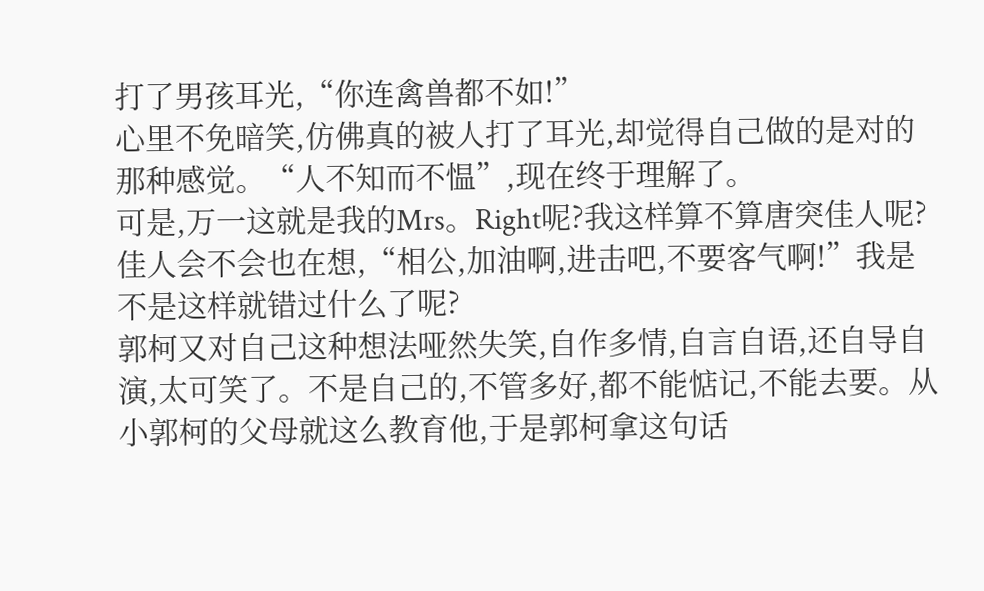打了男孩耳光,“你连禽兽都不如!”
心里不免暗笑,仿佛真的被人打了耳光,却觉得自己做的是对的那种感觉。“人不知而不愠”,现在终于理解了。
可是,万一这就是我的Mrs。Right呢?我这样算不算唐突佳人呢?佳人会不会也在想,“相公,加油啊,进击吧,不要客气啊!”我是不是这样就错过什么了呢?
郭柯又对自己这种想法哑然失笑,自作多情,自言自语,还自导自演,太可笑了。不是自己的,不管多好,都不能惦记,不能去要。从小郭柯的父母就这么教育他,于是郭柯拿这句话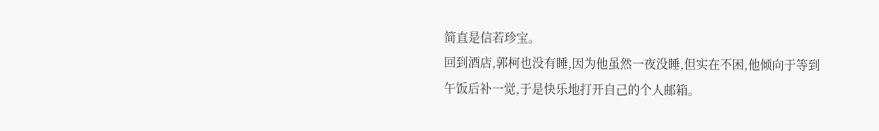简直是信若珍宝。
回到酒店,郭柯也没有睡,因为他虽然一夜没睡,但实在不困,他倾向于等到午饭后补一觉,于是快乐地打开自己的个人邮箱。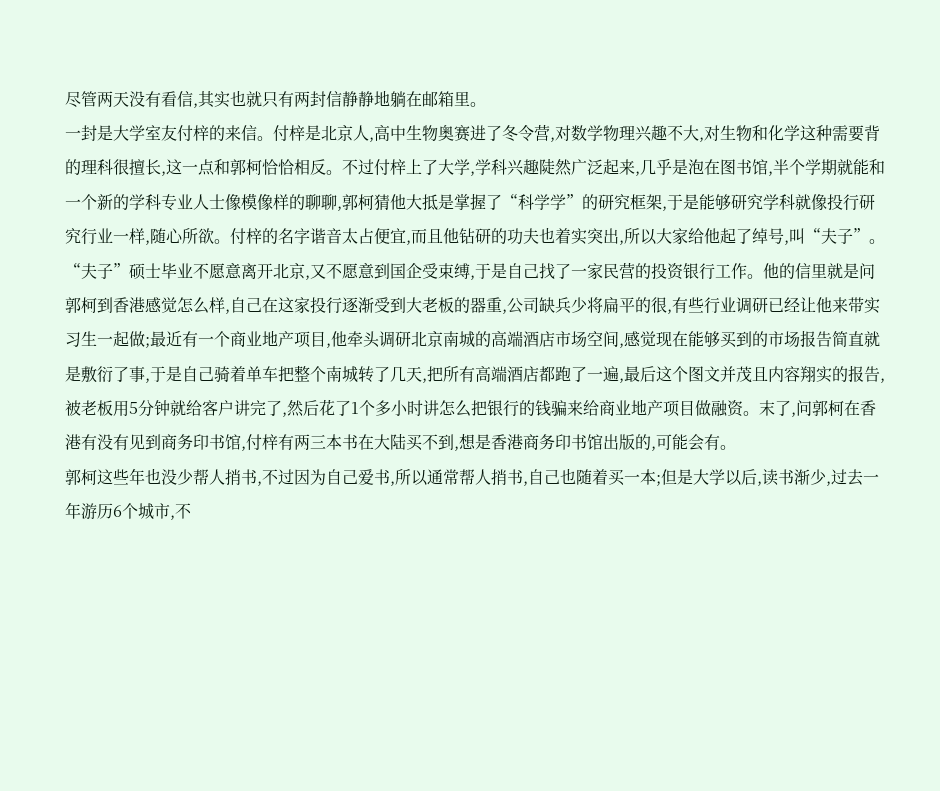尽管两天没有看信,其实也就只有两封信静静地躺在邮箱里。
一封是大学室友付梓的来信。付梓是北京人,高中生物奥赛进了冬令营,对数学物理兴趣不大,对生物和化学这种需要背的理科很擅长,这一点和郭柯恰恰相反。不过付梓上了大学,学科兴趣陡然广泛起来,几乎是泡在图书馆,半个学期就能和一个新的学科专业人士像模像样的聊聊,郭柯猜他大抵是掌握了“科学学”的研究框架,于是能够研究学科就像投行研究行业一样,随心所欲。付梓的名字谐音太占便宜,而且他钻研的功夫也着实突出,所以大家给他起了绰号,叫“夫子”。
“夫子”硕士毕业不愿意离开北京,又不愿意到国企受束缚,于是自己找了一家民营的投资银行工作。他的信里就是问郭柯到香港感觉怎么样,自己在这家投行逐渐受到大老板的器重,公司缺兵少将扁平的很,有些行业调研已经让他来带实习生一起做;最近有一个商业地产项目,他牵头调研北京南城的高端酒店市场空间,感觉现在能够买到的市场报告简直就是敷衍了事,于是自己骑着单车把整个南城转了几天,把所有高端酒店都跑了一遍,最后这个图文并茂且内容翔实的报告,被老板用5分钟就给客户讲完了,然后花了1个多小时讲怎么把银行的钱骗来给商业地产项目做融资。末了,问郭柯在香港有没有见到商务印书馆,付梓有两三本书在大陆买不到,想是香港商务印书馆出版的,可能会有。
郭柯这些年也没少帮人捎书,不过因为自己爱书,所以通常帮人捎书,自己也随着买一本;但是大学以后,读书渐少,过去一年游历6个城市,不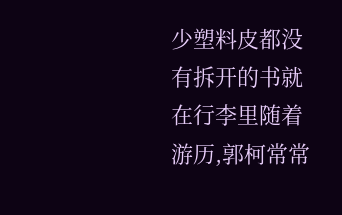少塑料皮都没有拆开的书就在行李里随着游历,郭柯常常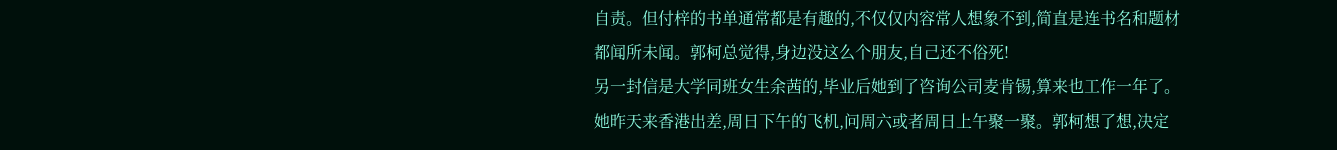自责。但付梓的书单通常都是有趣的,不仅仅内容常人想象不到,简直是连书名和题材都闻所未闻。郭柯总觉得,身边没这么个朋友,自己还不俗死!
另一封信是大学同班女生余茜的,毕业后她到了咨询公司麦肯锡,算来也工作一年了。她昨天来香港出差,周日下午的飞机,问周六或者周日上午聚一聚。郭柯想了想,决定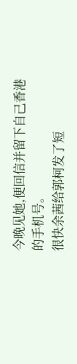今晚见她,便回信并留下自己香港的手机号。
很快余茜给郭柯发了短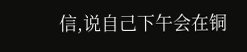信,说自己下午会在铜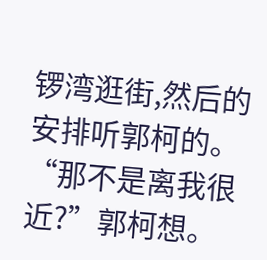锣湾逛街,然后的安排听郭柯的。
“那不是离我很近?”郭柯想。